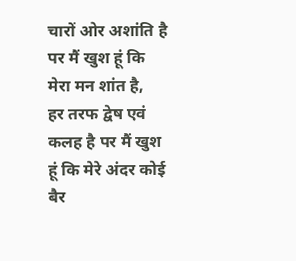चारों ओर अशांति है पर मैं खुश हूं कि मेरा मन शांत है,
हर तरफ द्वेष एवं कलह है पर मैं खुश हूं कि मेरे अंदर कोई बैर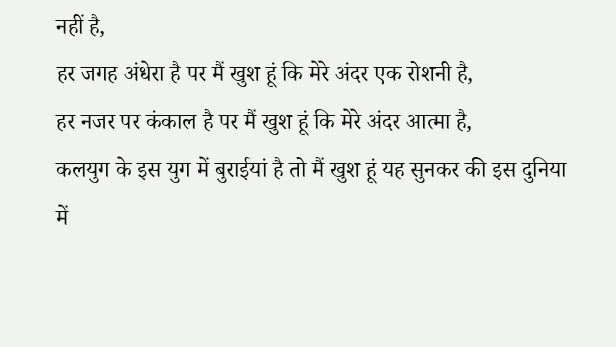नहीं है,
हर जगह अंधेरा है पर मैं खुश हूं कि मेरे अंदर एक रोशनी है,
हर नजर पर कंकाल है पर मैं खुश हूं कि मेरे अंदर आत्मा है,
कलयुग के इस युग में बुराईयां है तो मैं खुश हूं यह सुनकर की इस दुनिया में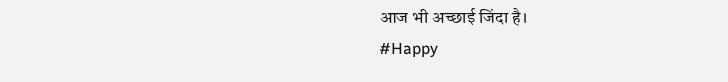आज भी अच्छाई जिंदा है।
#Happy